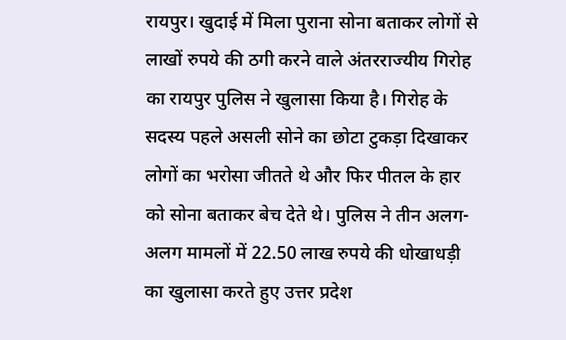रायपुर। खुदाई में मिला पुराना सोना बताकर लोगों से लाखों रुपये की ठगी करने वाले अंतरराज्यीय गिरोह का रायपुर पुलिस ने खुलासा किया है। गिरोह के सदस्य पहले असली सोने का छोटा टुकड़ा दिखाकर लोगों का भरोसा जीतते थे और फिर पीतल के हार को सोना बताकर बेच देते थे। पुलिस ने तीन अलग-अलग मामलों में 22.50 लाख रुपये की धोखाधड़ी का खुलासा करते हुए उत्तर प्रदेश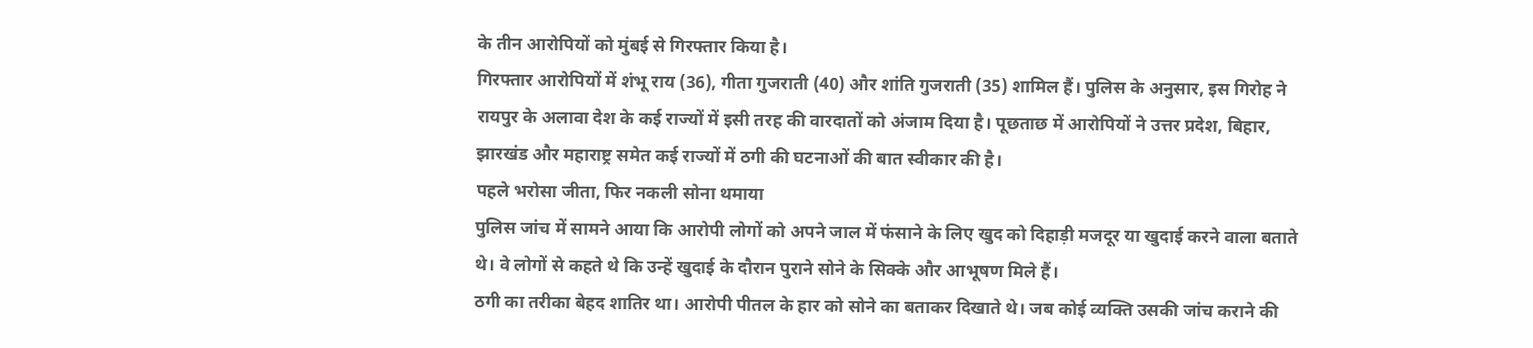के तीन आरोपियों को मुंबई से गिरफ्तार किया है।
गिरफ्तार आरोपियों में शंभू राय (36), गीता गुजराती (40) और शांति गुजराती (35) शामिल हैं। पुलिस के अनुसार, इस गिरोह ने रायपुर के अलावा देश के कई राज्यों में इसी तरह की वारदातों को अंजाम दिया है। पूछताछ में आरोपियों ने उत्तर प्रदेश, बिहार, झारखंड और महाराष्ट्र समेत कई राज्यों में ठगी की घटनाओं की बात स्वीकार की है।
पहले भरोसा जीता, फिर नकली सोना थमाया
पुलिस जांच में सामने आया कि आरोपी लोगों को अपने जाल में फंसाने के लिए खुद को दिहाड़ी मजदूर या खुदाई करने वाला बताते थे। वे लोगों से कहते थे कि उन्हें खुदाई के दौरान पुराने सोने के सिक्के और आभूषण मिले हैं।
ठगी का तरीका बेहद शातिर था। आरोपी पीतल के हार को सोने का बताकर दिखाते थे। जब कोई व्यक्ति उसकी जांच कराने की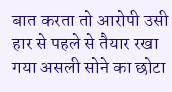बात करता तो आरोपी उसी हार से पहले से तैयार रखा गया असली सोने का छोटा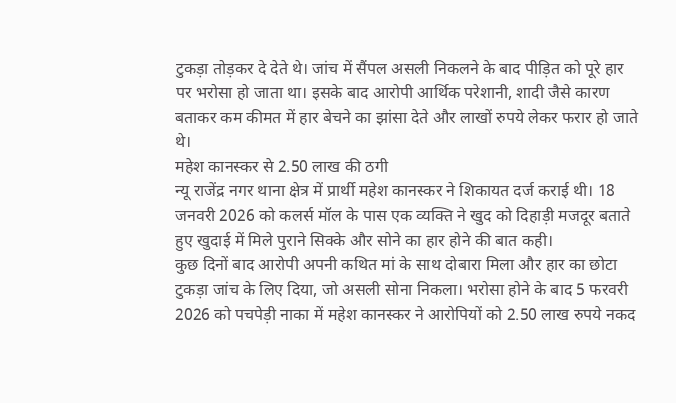टुकड़ा तोड़कर दे देते थे। जांच में सैंपल असली निकलने के बाद पीड़ित को पूरे हार पर भरोसा हो जाता था। इसके बाद आरोपी आर्थिक परेशानी, शादी जैसे कारण बताकर कम कीमत में हार बेचने का झांसा देते और लाखों रुपये लेकर फरार हो जाते थे।
महेश कानस्कर से 2.50 लाख की ठगी
न्यू राजेंद्र नगर थाना क्षेत्र में प्रार्थी महेश कानस्कर ने शिकायत दर्ज कराई थी। 18 जनवरी 2026 को कलर्स मॉल के पास एक व्यक्ति ने खुद को दिहाड़ी मजदूर बताते हुए खुदाई में मिले पुराने सिक्के और सोने का हार होने की बात कही।
कुछ दिनों बाद आरोपी अपनी कथित मां के साथ दोबारा मिला और हार का छोटा टुकड़ा जांच के लिए दिया, जो असली सोना निकला। भरोसा होने के बाद 5 फरवरी 2026 को पचपेड़ी नाका में महेश कानस्कर ने आरोपियों को 2.50 लाख रुपये नकद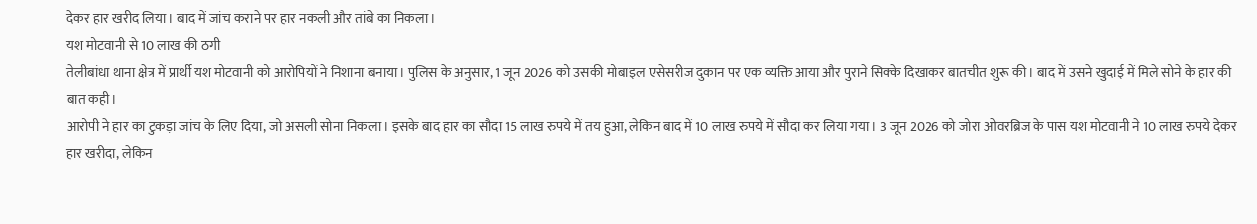देकर हार खरीद लिया। बाद में जांच कराने पर हार नकली और तांबे का निकला।
यश मोटवानी से 10 लाख की ठगी
तेलीबांधा थाना क्षेत्र में प्रार्थी यश मोटवानी को आरोपियों ने निशाना बनाया। पुलिस के अनुसार, 1 जून 2026 को उसकी मोबाइल एसेसरीज दुकान पर एक व्यक्ति आया और पुराने सिक्के दिखाकर बातचीत शुरू की। बाद में उसने खुदाई में मिले सोने के हार की बात कही।
आरोपी ने हार का टुकड़ा जांच के लिए दिया, जो असली सोना निकला। इसके बाद हार का सौदा 15 लाख रुपये में तय हुआ, लेकिन बाद में 10 लाख रुपये में सौदा कर लिया गया। 3 जून 2026 को जोरा ओवरब्रिज के पास यश मोटवानी ने 10 लाख रुपये देकर हार खरीदा, लेकिन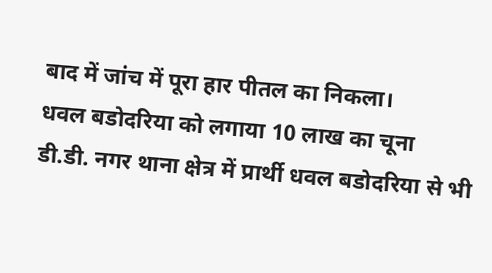बाद में जांच में पूरा हार पीतल का निकला।
धवल बडोदरिया को लगाया 10 लाख का चूना
डी.डी. नगर थाना क्षेत्र में प्रार्थी धवल बडोदरिया से भी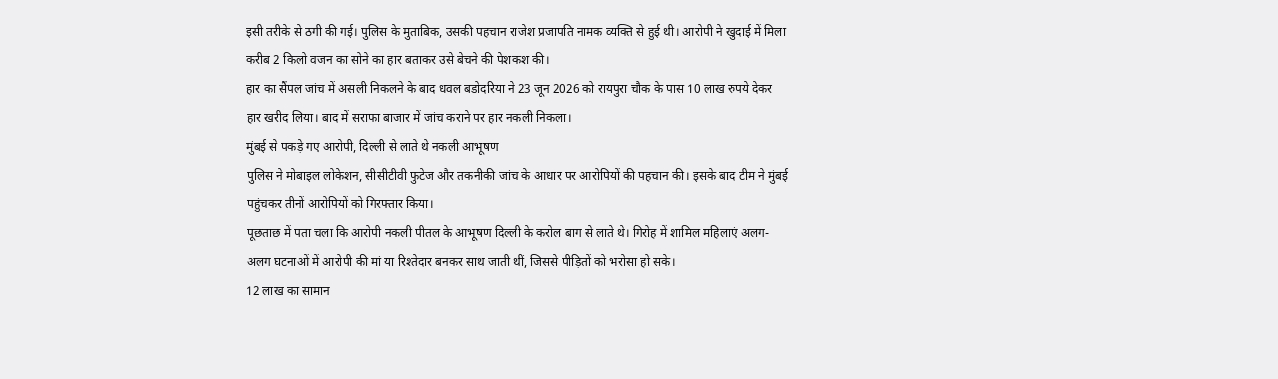इसी तरीके से ठगी की गई। पुलिस के मुताबिक, उसकी पहचान राजेश प्रजापति नामक व्यक्ति से हुई थी। आरोपी ने खुदाई में मिला करीब 2 किलो वजन का सोने का हार बताकर उसे बेचने की पेशकश की।
हार का सैंपल जांच में असली निकलने के बाद धवल बडोदरिया ने 23 जून 2026 को रायपुरा चौक के पास 10 लाख रुपये देकर हार खरीद लिया। बाद में सराफा बाजार में जांच कराने पर हार नकली निकला।
मुंबई से पकड़े गए आरोपी, दिल्ली से लाते थे नकली आभूषण
पुलिस ने मोबाइल लोकेशन, सीसीटीवी फुटेज और तकनीकी जांच के आधार पर आरोपियों की पहचान की। इसके बाद टीम ने मुंबई पहुंचकर तीनों आरोपियों को गिरफ्तार किया।
पूछताछ में पता चला कि आरोपी नकली पीतल के आभूषण दिल्ली के करोल बाग से लाते थे। गिरोह में शामिल महिलाएं अलग-अलग घटनाओं में आरोपी की मां या रिश्तेदार बनकर साथ जाती थीं, जिससे पीड़ितों को भरोसा हो सके।
12 लाख का सामान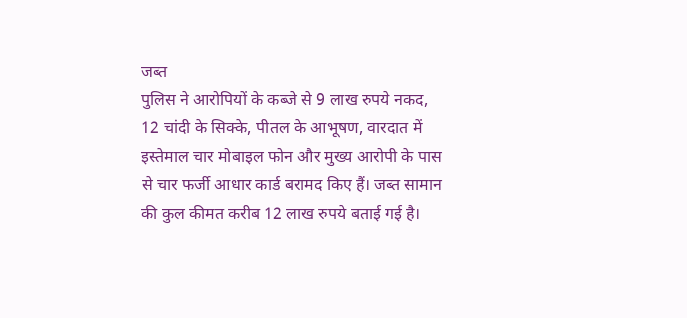जब्त
पुलिस ने आरोपियों के कब्जे से 9 लाख रुपये नकद, 12 चांदी के सिक्के, पीतल के आभूषण, वारदात में इस्तेमाल चार मोबाइल फोन और मुख्य आरोपी के पास से चार फर्जी आधार कार्ड बरामद किए हैं। जब्त सामान की कुल कीमत करीब 12 लाख रुपये बताई गई है।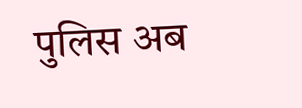पुलिस अब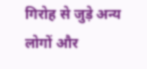गिरोह से जुड़े अन्य लोगों और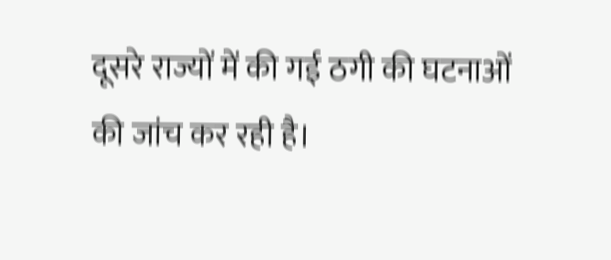दूसरे राज्यों में की गई ठगी की घटनाओं की जांच कर रही है।